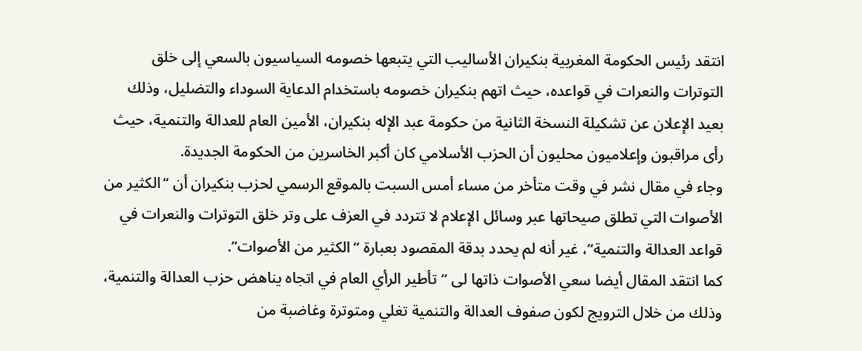انتقد رئيس الحكومة المغربية بنكيران الأساليب التي يتبعها خصومه السياسيون بالسعي إلى خلق التوترات والنعرات في قواعده، حيث اتهم بنكيران خصومه باستخدام الدعاية السوداء والتضليل، وذلك بعيد الإعلان عن تشكيلة النسخة الثانية من حكومة عبد الإله بنكيران، الأمين العام للعدالة والتنمية، حيث رأى مراقبون وإعلاميون محليون أن الحزب الأسلامي كان أكبر الخاسرين من الحكومة الجديدة.
وجاء في مقال نشر في وقت متأخر من مساء أمس السبت بالموقع الرسمي لحزب بنكيران أن “الكثير من الأصوات التي تطلق صيحاتها عبر وسائل الإعلام لا تتردد في العزف على وتر خلق التوترات والنعرات في قواعد العدالة والتنمية”، غير أنه لم يحدد بدقة المقصود بعبارة “الكثير من الأصوات”.
كما انتقد المقال أيضا سعي الأصوات ذاتها لى “تأطير الرأي العام في اتجاه يناهض حزب العدالة والتنمية، وذلك من خلال الترويج لكون صفوف العدالة والتنمية تغلي ومتوترة وغاضبة من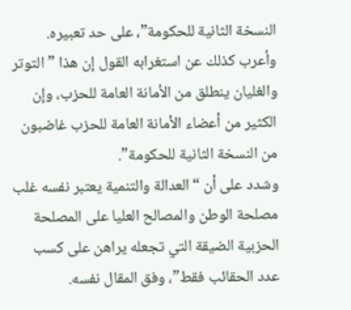النسخة الثانية للحكومة”، على حد تعبيره.
وأعرب كذلك عن استغرابه القول إن هذا ”التوتر والغليان ينطلق من الأمانة العامة للحزب، وإن الكثير من أعضاء الأمانة العامة للحزب غاضبون من النسخة الثانية للحكومة”.
وشدد على أن “العدالة والتنمية يعتبر نفسه غلب مصلحة الوطن والمصالح العليا على المصلحة الحزبية الضيقة التي تجعله يراهن على كسب عدد الحقائب فقط”، وفق المقال نفسه.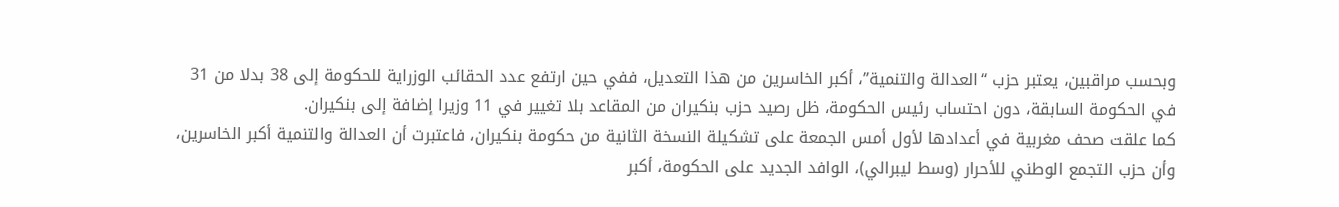وبحسب مراقبين، يعتبر حزب “العدالة والتنمية”، أكبر الخاسرين من هذا التعديل، ففي حين ارتفع عدد الحقائب الوزراية للحكومة إلى 38 بدلا من 31 في الحكومة السابقة، دون احتساب رئيس الحكومة، ظل رصيد حزب بنكيران من المقاعد بلا تغيير في 11 وزيرا إضافة إلى بنكيران.
كما علقت صحف مغربية في أعدادها لأول أمس الجمعة على تشكيلة النسخة الثانية من حكومة بنكيران، فاعتبرت أن العدالة والتنمية أكبر الخاسرين، وأن حزب التجمع الوطني للأحرار (وسط ليبرالي)، الوافد الجديد على الحكومة، أكبر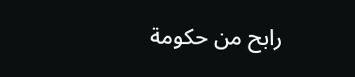رابح من حكومة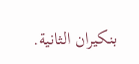بنكيران الثانية.